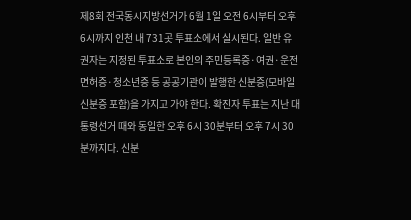제8회 전국동시지방선거가 6월 1일 오전 6시부터 오후 6시까지 인천 내 731곳 투표소에서 실시된다. 일반 유권자는 지정된 투표소로 본인의 주민등록증·여권·운전면허증·청소년증 등 공공기관이 발행한 신분증(모바일 신분증 포함)을 가지고 가야 한다. 확진자 투표는 지난 대통령선거 때와 동일한 오후 6시 30분부터 오후 7시 30분까지다. 신분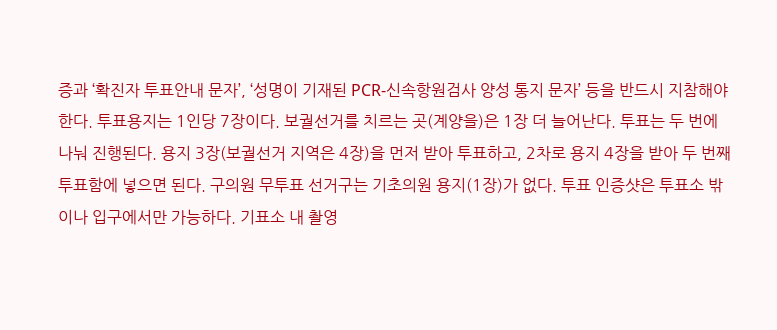증과 ‘확진자 투표안내 문자’, ‘성명이 기재된 PCR-신속항원검사 양성 통지 문자’ 등을 반드시 지참해야 한다. 투표용지는 1인당 7장이다. 보궐선거를 치르는 곳(계양을)은 1장 더 늘어난다. 투표는 두 번에 나눠 진행된다. 용지 3장(보궐선거 지역은 4장)을 먼저 받아 투표하고, 2차로 용지 4장을 받아 두 번째 투표함에 넣으면 된다. 구의원 무투표 선거구는 기초의원 용지(1장)가 없다. 투표 인증샷은 투표소 밖이나 입구에서만 가능하다. 기표소 내 촬영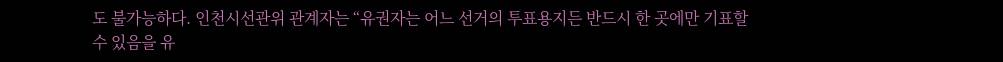도 불가능하다. 인천시선관위 관계자는 “유권자는 어느 선거의 투표용지든 반드시 한 곳에만 기표할 수 있음을 유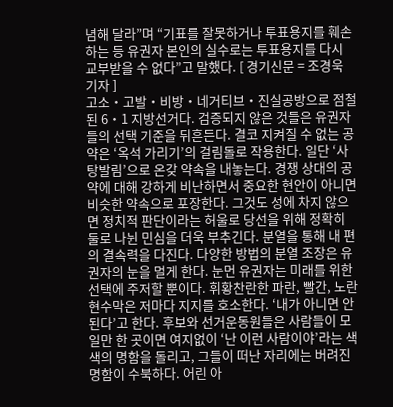념해 달라”며 “기표를 잘못하거나 투표용지를 훼손하는 등 유권자 본인의 실수로는 투표용지를 다시 교부받을 수 없다”고 말했다. [ 경기신문 = 조경욱 기자 ]
고소‧고발‧비방‧네거티브‧진실공방으로 점철된 6‧1 지방선거다. 검증되지 않은 것들은 유권자들의 선택 기준을 뒤흔든다. 결코 지켜질 수 없는 공약은 ‘옥석 가리기’의 걸림돌로 작용한다. 일단 ‘사탕발림’으로 온갖 약속을 내놓는다. 경쟁 상대의 공약에 대해 강하게 비난하면서 중요한 현안이 아니면 비슷한 약속으로 포장한다. 그것도 성에 차지 않으면 정치적 판단이라는 허울로 당선을 위해 정확히 둘로 나뉜 민심을 더욱 부추긴다. 분열을 통해 내 편의 결속력을 다진다. 다양한 방법의 분열 조장은 유권자의 눈을 멀게 한다. 눈먼 유권자는 미래를 위한 선택에 주저할 뿐이다. 휘황찬란한 파란, 빨간, 노란 현수막은 저마다 지지를 호소한다. ‘내가 아니면 안 된다’고 한다. 후보와 선거운동원들은 사람들이 모일만 한 곳이면 여지없이 ‘난 이런 사람이야’라는 색색의 명함을 돌리고, 그들이 떠난 자리에는 버려진 명함이 수북하다. 어린 아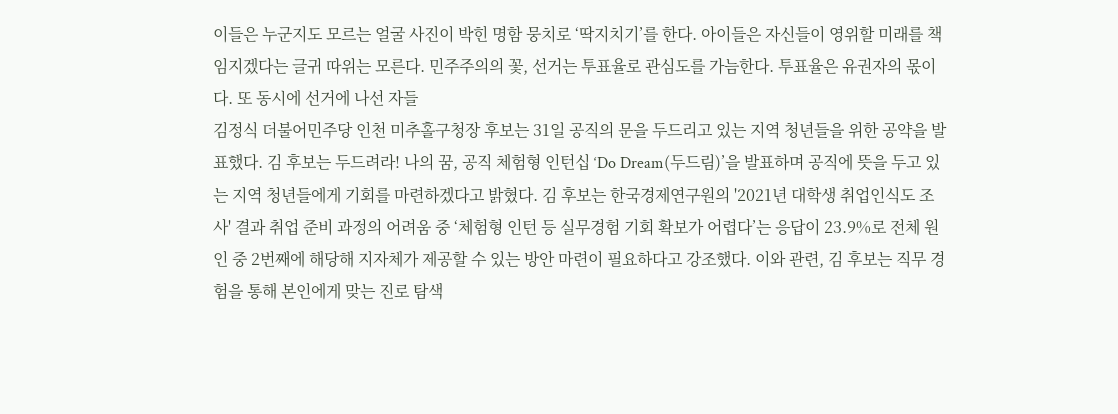이들은 누군지도 모르는 얼굴 사진이 박힌 명함 뭉치로 ‘딱지치기’를 한다. 아이들은 자신들이 영위할 미래를 책임지겠다는 글귀 따위는 모른다. 민주주의의 꽃, 선거는 투표율로 관심도를 가늠한다. 투표율은 유권자의 몫이다. 또 동시에 선거에 나선 자들
김정식 더불어민주당 인천 미추홀구청장 후보는 31일 공직의 문을 두드리고 있는 지역 청년들을 위한 공약을 발표했다. 김 후보는 두드려라! 나의 꿈, 공직 체험형 인턴십 ‘Do Dream(두드림)’을 발표하며 공직에 뜻을 두고 있는 지역 청년들에게 기회를 마련하겠다고 밝혔다. 김 후보는 한국경제연구원의 '2021년 대학생 취업인식도 조사' 결과 취업 준비 과정의 어려움 중 ‘체험형 인턴 등 실무경험 기회 확보가 어렵다’는 응답이 23.9%로 전체 원인 중 2번째에 해당해 지자체가 제공할 수 있는 방안 마련이 필요하다고 강조했다. 이와 관련, 김 후보는 직무 경험을 통해 본인에게 맞는 진로 탐색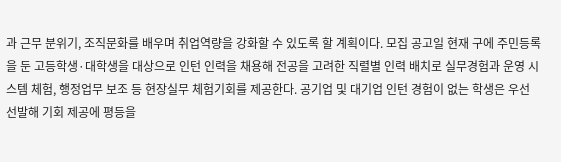과 근무 분위기, 조직문화를 배우며 취업역량을 강화할 수 있도록 할 계획이다. 모집 공고일 현재 구에 주민등록을 둔 고등학생·대학생을 대상으로 인턴 인력을 채용해 전공을 고려한 직렬별 인력 배치로 실무경험과 운영 시스템 체험, 행정업무 보조 등 현장실무 체험기회를 제공한다. 공기업 및 대기업 인턴 경험이 없는 학생은 우선 선발해 기회 제공에 평등을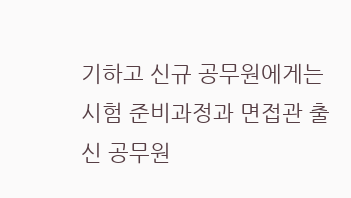기하고 신규 공무원에게는 시험 준비과정과 면접관 출신 공무원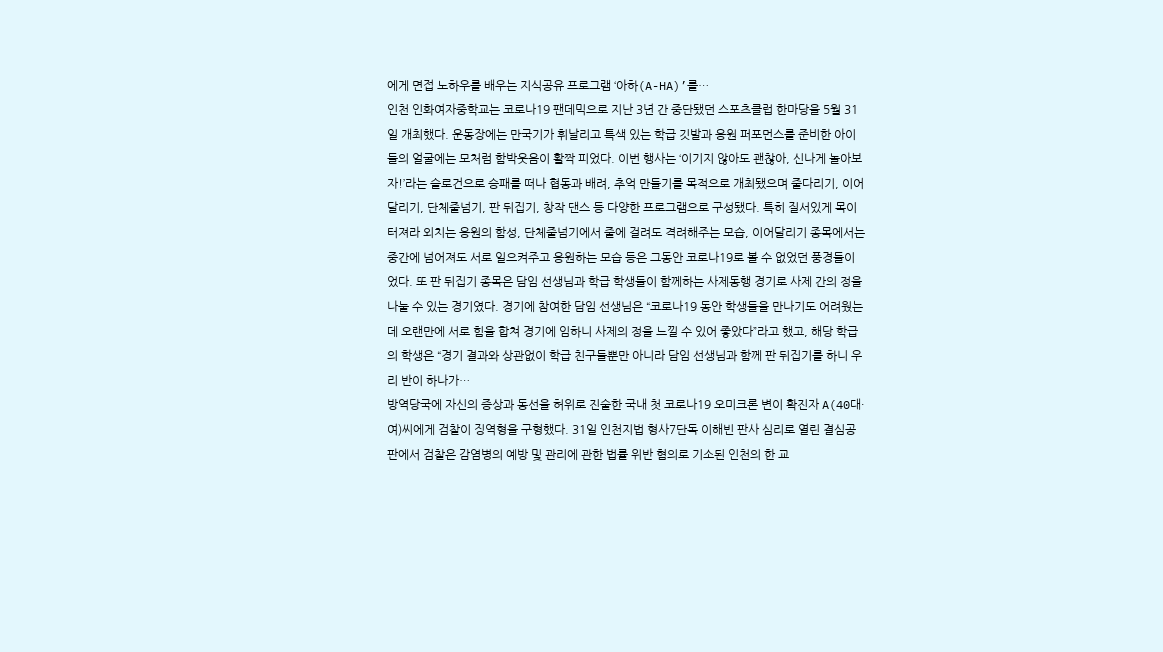에게 면접 노하우를 배우는 지식공유 프로그램 ‘아하(A-HA)’를…
인천 인화여자중학교는 코로나19 팬데믹으로 지난 3년 간 중단됐던 스포츠클럽 한마당을 5월 31일 개최했다. 운동장에는 만국기가 휘날리고 특색 있는 학급 깃발과 응원 퍼포먼스를 준비한 아이들의 얼굴에는 모처럼 함박웃음이 활짝 피었다. 이번 행사는 ‘이기지 않아도 괜찮아, 신나게 놀아보자!’라는 슬로건으로 승패를 떠나 협동과 배려, 추억 만들기를 목적으로 개최됐으며 줄다리기, 이어달리기, 단체줄넘기, 판 뒤집기, 창작 댄스 등 다양한 프로그램으로 구성됐다. 특히 질서있게 목이 터져라 외치는 응원의 함성, 단체줄넘기에서 줄에 걸려도 격려해주는 모습, 이어달리기 종목에서는 중간에 넘어져도 서로 일으켜주고 응원하는 모습 등은 그동안 코로나19로 볼 수 없었던 풍경들이었다. 또 판 뒤집기 종목은 담임 선생님과 학급 학생들이 함께하는 사제동행 경기로 사제 간의 정을 나눌 수 있는 경기였다. 경기에 참여한 담임 선생님은 “코로나19 동안 학생들을 만나기도 어려웠는데 오랜만에 서로 힘을 합쳐 경기에 임하니 사제의 정을 느낄 수 있어 좋았다”라고 했고, 해당 학급의 학생은 “경기 결과와 상관없이 학급 친구들뿐만 아니라 담임 선생님과 함께 판 뒤집기를 하니 우리 반이 하나가…
방역당국에 자신의 증상과 동선을 허위로 진술한 국내 첫 코로나19 오미크론 변이 확진자 A(40대·여)씨에게 검찰이 징역형을 구형했다. 31일 인천지법 형사7단독 이해빈 판사 심리로 열린 결심공판에서 검찰은 감염병의 예방 및 관리에 관한 법률 위반 혐의로 기소된 인천의 한 교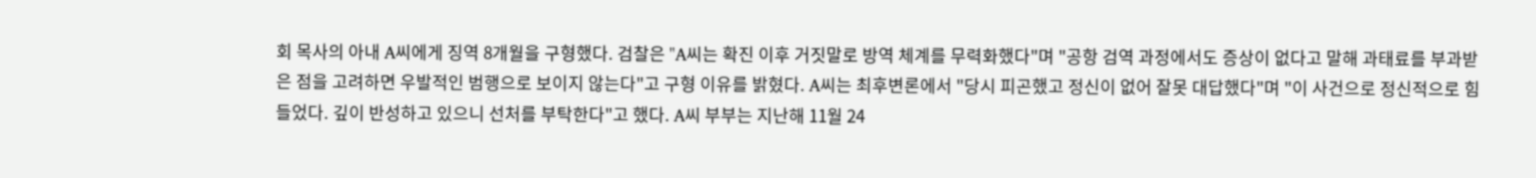회 목사의 아내 A씨에게 징역 8개월을 구형했다. 검찰은 "A씨는 확진 이후 거짓말로 방역 체계를 무력화했다"며 "공항 검역 과정에서도 증상이 없다고 말해 과태료를 부과받은 점을 고려하면 우발적인 범행으로 보이지 않는다"고 구형 이유를 밝혔다. A씨는 최후변론에서 "당시 피곤했고 정신이 없어 잘못 대답했다"며 "이 사건으로 정신적으로 힘들었다. 깊이 반성하고 있으니 선처를 부탁한다"고 했다. A씨 부부는 지난해 11월 24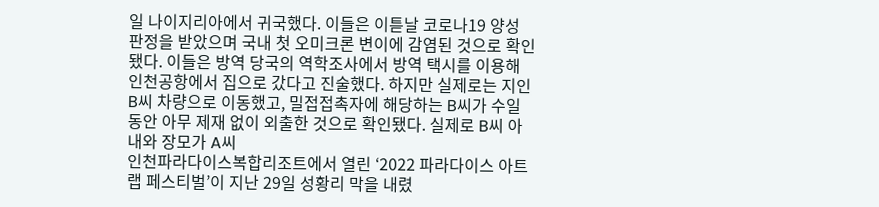일 나이지리아에서 귀국했다. 이들은 이튿날 코로나19 양성 판정을 받았으며 국내 첫 오미크론 변이에 감염된 것으로 확인됐다. 이들은 방역 당국의 역학조사에서 방역 택시를 이용해 인천공항에서 집으로 갔다고 진술했다. 하지만 실제로는 지인 B씨 차량으로 이동했고, 밀접접촉자에 해당하는 B씨가 수일 동안 아무 제재 없이 외출한 것으로 확인됐다. 실제로 B씨 아내와 장모가 A씨
인천파라다이스복합리조트에서 열린 ‘2022 파라다이스 아트랩 페스티벌’이 지난 29일 성황리 막을 내렸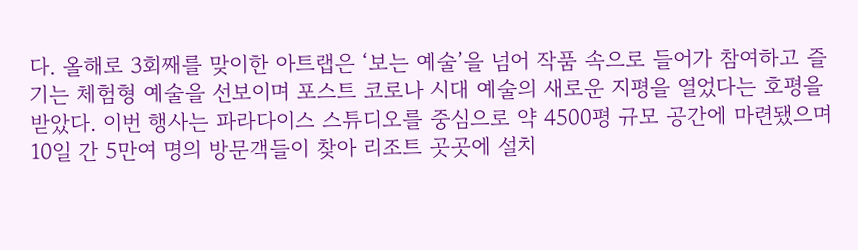다. 올해로 3회째를 맞이한 아트랩은 ‘보는 예술’을 넘어 작품 속으로 들어가 참여하고 즐기는 체험형 예술을 선보이며 포스트 코로나 시대 예술의 새로운 지평을 열었다는 호평을 받았다. 이번 행사는 파라다이스 스튜디오를 중심으로 약 4500평 규모 공간에 마련됐으며 10일 간 5만여 명의 방문객들이 찾아 리조트 곳곳에 설치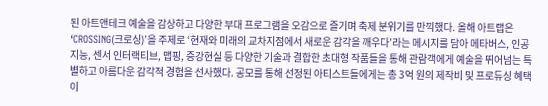된 아트앤테크 예술을 감상하고 다양한 부대 프로그램을 오감으로 즐기며 축제 분위기를 만끽했다. 올해 아트랩은 ‘CROSSING(크로싱)’을 주제로 ‘현재와 미래의 교차지점에서 새로운 감각을 깨우다’라는 메시지를 담아 메타버스, 인공지능, 센서 인터랙티브, 맵핑, 증강현실 등 다양한 기술과 결합한 초대형 작품들을 통해 관람객에게 예술을 뛰어넘는 특별하고 아름다운 감각적 경험을 선사했다. 공모를 통해 선정된 아티스트들에게는 총 3억 원의 제작비 및 프로듀싱 혜택이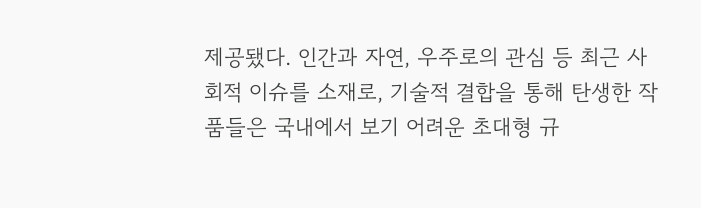제공됐다. 인간과 자연, 우주로의 관심 등 최근 사회적 이슈를 소재로, 기술적 결합을 통해 탄생한 작품들은 국내에서 보기 어려운 초대형 규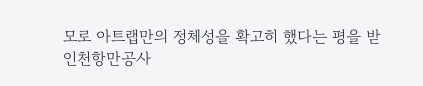모로 아트랩만의 정체성을 확고히 했다는 평을 받
인천항만공사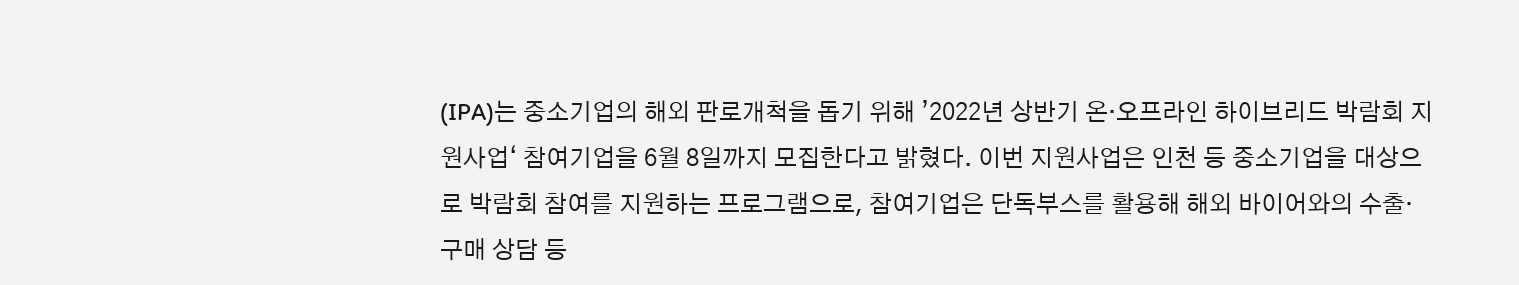(IPA)는 중소기업의 해외 판로개척을 돕기 위해 ’2022년 상반기 온·오프라인 하이브리드 박람회 지원사업‘ 참여기업을 6월 8일까지 모집한다고 밝혔다. 이번 지원사업은 인천 등 중소기업을 대상으로 박람회 참여를 지원하는 프로그램으로, 참여기업은 단독부스를 활용해 해외 바이어와의 수출·구매 상담 등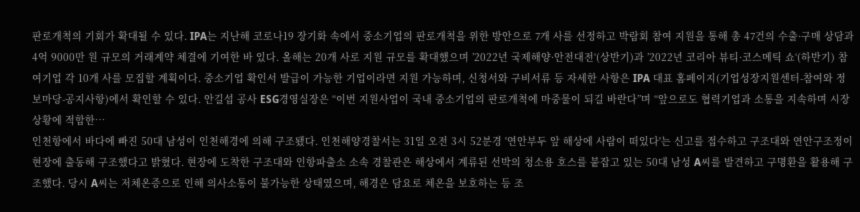판로개척의 기회가 확대될 수 있다. IPA는 지난해 코로나19 장기화 속에서 중소기업의 판로개척을 위한 방안으로 7개 사를 선정하고 박람회 참여 지원을 통해 총 47건의 수출·구매 상담과 4억 9000만 원 규모의 거래계약 체결에 기여한 바 있다. 올해는 20개 사로 지원 규모를 확대했으며 ’2022년 국제해양·안전대전‘(상반기)과 ’2022년 코리아 뷰티·코스메틱 쇼‘(하반기) 참여기업 각 10개 사를 모집할 계획이다. 중소기업 확인서 발급이 가능한 기업이라면 지원 가능하며, 신청서와 구비서류 등 자세한 사항은 IPA 대표 홈페이지(기업성장지원센터-참여와 정보마당-공지사항)에서 확인할 수 있다. 안길섭 공사 ESG경영실장은 “이번 지원사업이 국내 중소기업의 판로개척에 마중물이 되길 바란다”며 “앞으로도 협력기업과 소통을 지속하며 시장 상황에 적합한…
인천항에서 바다에 빠진 50대 남성이 인천해경에 의해 구조됐다. 인천해양경찰서는 31일 오전 3시 52분경 '연안부두 앞 해상에 사람이 떠있다'는 신고를 접수하고 구조대와 연안구조정이 현장에 출동해 구조했다고 밝혔다. 현장에 도착한 구조대와 인항파출소 소속 경찰관은 해상에서 계류된 선박의 청소용 호스를 붙잡고 있는 50대 남성 A씨를 발견하고 구명환을 활용해 구조했다. 당시 A씨는 저체온증으로 인해 의사소통이 불가능한 상태였으며, 해경은 담요로 체온을 보호하는 등 조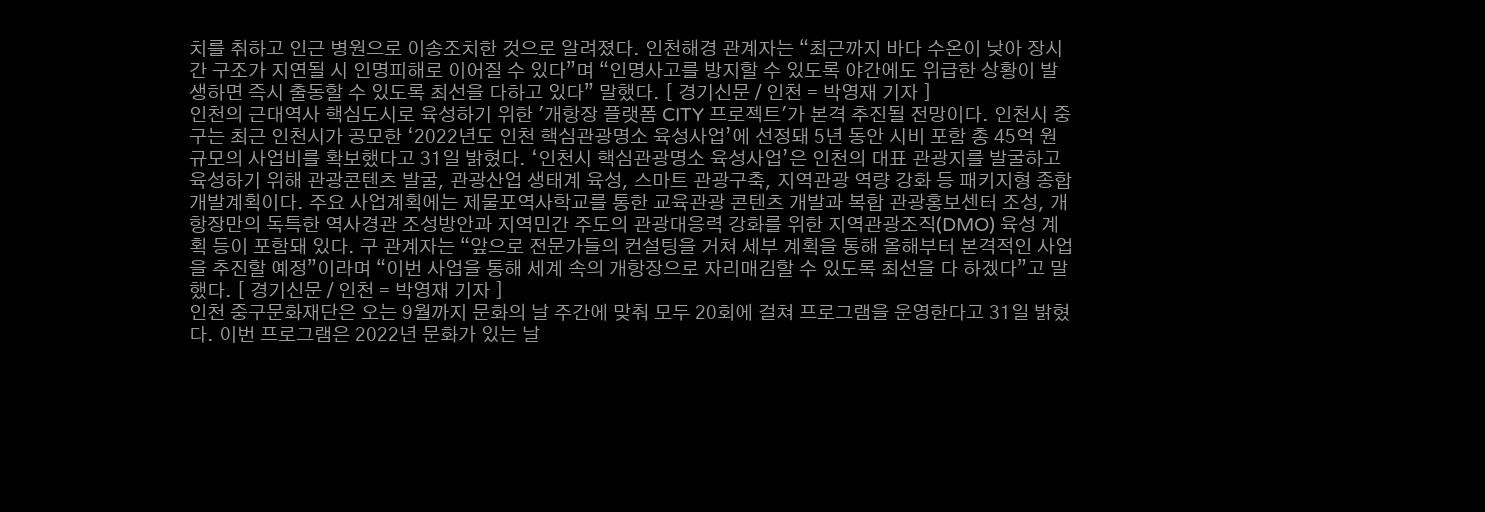치를 취하고 인근 병원으로 이송조치한 것으로 알려졌다. 인천해경 관계자는 “최근까지 바다 수온이 낮아 장시간 구조가 지연될 시 인명피해로 이어질 수 있다”며 “인명사고를 방지할 수 있도록 야간에도 위급한 상황이 발생하면 즉시 출동할 수 있도록 최선을 다하고 있다” 말했다. [ 경기신문 / 인천 = 박영재 기자 ]
인천의 근대역사 핵심도시로 육성하기 위한 '개항장 플랫폼 CITY 프로젝트'가 본격 추진될 전망이다. 인천시 중구는 최근 인천시가 공모한 ‘2022년도 인천 핵심관광명소 육성사업’에 선정돼 5년 동안 시비 포함 총 45억 원 규모의 사업비를 확보했다고 31일 밝혔다. ‘인천시 핵심관광명소 육성사업’은 인천의 대표 관광지를 발굴하고 육성하기 위해 관광콘텐츠 발굴, 관광산업 생태계 육성, 스마트 관광구축, 지역관광 역량 강화 등 패키지형 종합개발계획이다. 주요 사업계획에는 제물포역사학교를 통한 교육관광 콘텐츠 개발과 복합 관광홍보센터 조성, 개항장만의 독특한 역사경관 조성방안과 지역민간 주도의 관광대응력 강화를 위한 지역관광조직(DMO) 육성 계획 등이 포함돼 있다. 구 관계자는 “앞으로 전문가들의 컨설팅을 거쳐 세부 계획을 통해 올해부터 본격적인 사업을 추진할 예정”이라며 “이번 사업을 통해 세계 속의 개항장으로 자리매김할 수 있도록 최선을 다 하겠다”고 말했다. [ 경기신문 / 인천 = 박영재 기자 ]
인천 중구문화재단은 오는 9월까지 문화의 날 주간에 맞춰 모두 20회에 걸쳐 프로그램을 운영한다고 31일 밝혔다. 이번 프로그램은 2022년 문화가 있는 날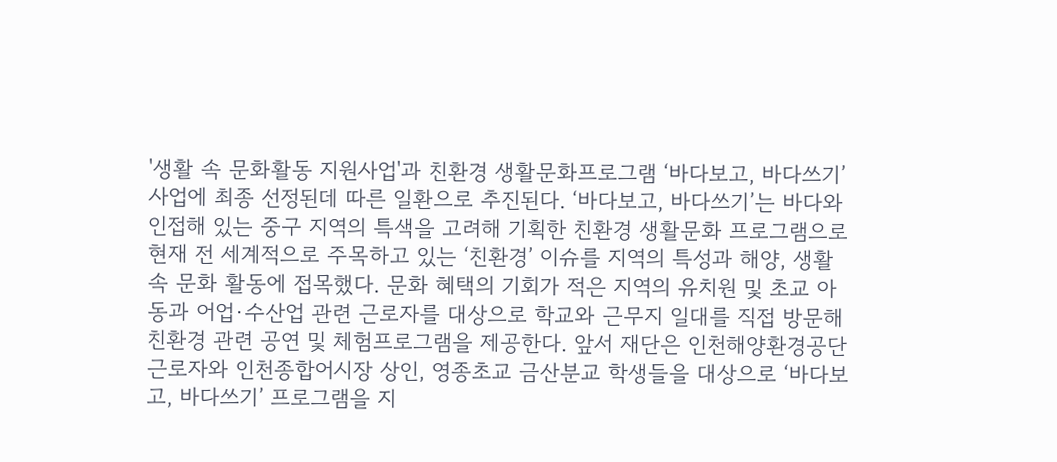'생활 속 문화활동 지원사업'과 친환경 생활문화프로그램 ‘바다보고, 바다쓰기’사업에 최종 선정된데 따른 일환으로 추진된다. ‘바다보고, 바다쓰기’는 바다와 인접해 있는 중구 지역의 특색을 고려해 기획한 친환경 생활문화 프로그램으로 현재 전 세계적으로 주목하고 있는 ‘친환경’ 이슈를 지역의 특성과 해양, 생활 속 문화 활동에 접목했다. 문화 혜택의 기회가 적은 지역의 유치원 및 초교 아동과 어업·수산업 관련 근로자를 대상으로 학교와 근무지 일대를 직접 방문해 친환경 관련 공연 및 체험프로그램을 제공한다. 앞서 재단은 인천해양환경공단 근로자와 인천종합어시장 상인, 영종초교 금산분교 학생들을 대상으로 ‘바다보고, 바다쓰기’ 프로그램을 지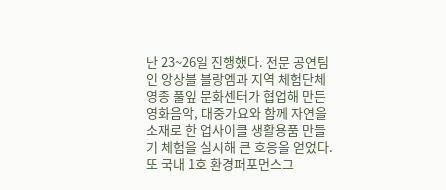난 23~26일 진행했다. 전문 공연팀인 앙상블 블랑엠과 지역 체험단체 영종 풀잎 문화센터가 협업해 만든 영화음악, 대중가요와 함께 자연을 소재로 한 업사이클 생활용품 만들기 체험을 실시해 큰 호응을 얻었다. 또 국내 1호 환경퍼포먼스그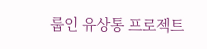룹인 유상통 프로젝트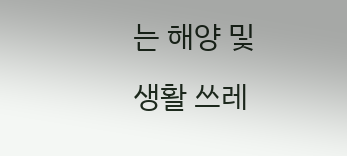는 해양 및 생활 쓰레